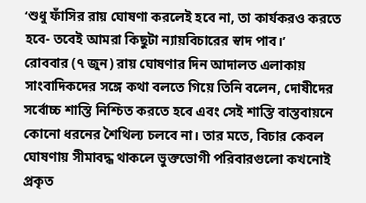‘শুধু ফাঁসির রায় ঘোষণা করলেই হবে না, তা কার্যকরও করতে হবে- তবেই আমরা কিছুটা ন্যায়বিচারের স্বাদ পাব।’
রোববার (৭ জুন) রায় ঘোষণার দিন আদালত এলাকায় সাংবাদিকদের সঙ্গে কথা বলতে গিয়ে তিনি বলেন, দোষীদের সর্বোচ্চ শাস্তি নিশ্চিত করতে হবে এবং সেই শাস্তি বাস্তবায়নে কোনো ধরনের শৈথিল্য চলবে না। তার মতে, বিচার কেবল ঘোষণায় সীমাবদ্ধ থাকলে ভুক্তভোগী পরিবারগুলো কখনোই প্রকৃত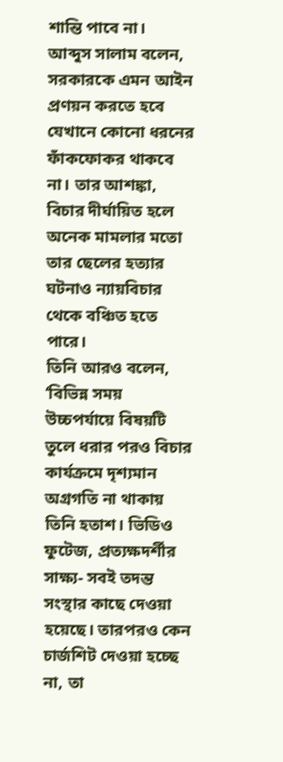শান্তি পাবে না।
আব্দুস সালাম বলেন, সরকারকে এমন আইন প্রণয়ন করতে হবে যেখানে কোনো ধরনের ফাঁকফোকর থাকবে না। তার আশঙ্কা, বিচার দীর্ঘায়িত হলে অনেক মামলার মতো তার ছেলের হত্যার ঘটনাও ন্যায়বিচার থেকে বঞ্চিত হতে পারে।
তিনি আরও বলেন, ‘বিভিন্ন সময় উচ্চপর্যায়ে বিষয়টি তুলে ধরার পরও বিচার কার্যক্রমে দৃশ্যমান অগ্রগতি না থাকায় তিনি হতাশ। ভিডিও ফুটেজ, প্রত্যক্ষদর্শীর সাক্ষ্য- সবই তদন্ত সংস্থার কাছে দেওয়া হয়েছে। তারপরও কেন চার্জশিট দেওয়া হচ্ছে না, তা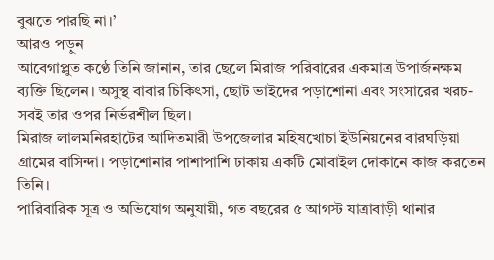বুঝতে পারছি না।’
আরও পড়ুন
আবেগাপ্লুত কণ্ঠে তিনি জানান, তার ছেলে মিরাজ পরিবারের একমাত্র উপার্জনক্ষম ব্যক্তি ছিলেন। অসুস্থ বাবার চিকিৎসা, ছোট ভাইদের পড়াশোনা এবং সংসারের খরচ- সবই তার ওপর নির্ভরশীল ছিল।
মিরাজ লালমনিরহাটের আদিতমারী উপজেলার মহিষখোচা ইউনিয়নের বারঘড়িয়া গ্রামের বাসিন্দা। পড়াশোনার পাশাপাশি ঢাকায় একটি মোবাইল দোকানে কাজ করতেন তিনি।
পারিবারিক সূত্র ও অভিযোগ অনুযায়ী, গত বছরের ৫ আগস্ট যাত্রাবাড়ী থানার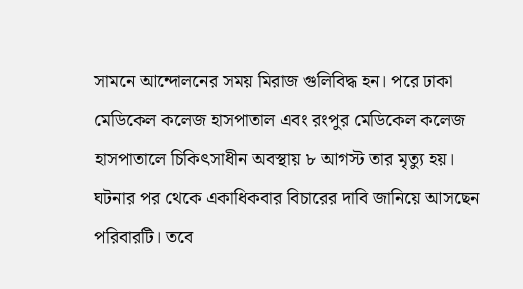সামনে আন্দোলনের সময় মিরাজ গুলিবিদ্ধ হন। পরে ঢাকা মেডিকেল কলেজ হাসপাতাল এবং রংপুর মেডিকেল কলেজ হাসপাতালে চিকিৎসাধীন অবস্থায় ৮ আগস্ট তার মৃত্যু হয়।
ঘটনার পর থেকে একাধিকবার বিচারের দাবি জানিয়ে আসছেন পরিবারটি। তবে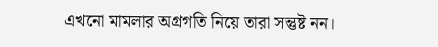এখনো মামলার অগ্রগতি নিয়ে তারা সন্তুষ্ট নন।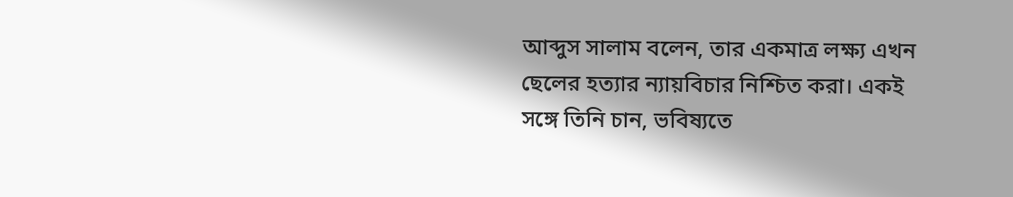আব্দুস সালাম বলেন, তার একমাত্র লক্ষ্য এখন ছেলের হত্যার ন্যায়বিচার নিশ্চিত করা। একই সঙ্গে তিনি চান, ভবিষ্যতে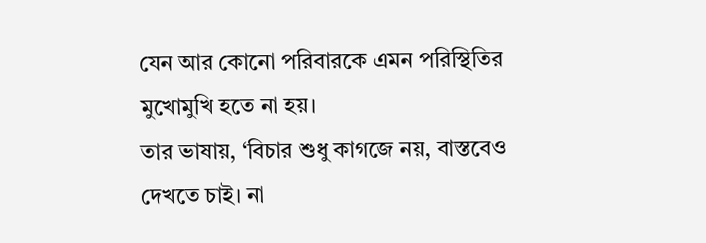যেন আর কোনো পরিবারকে এমন পরিস্থিতির মুখোমুখি হতে না হয়।
তার ভাষায়, ‘বিচার শুধু কাগজে নয়, বাস্তবেও দেখতে চাই। না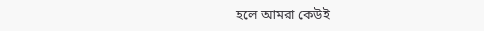হলে আমরা কেউই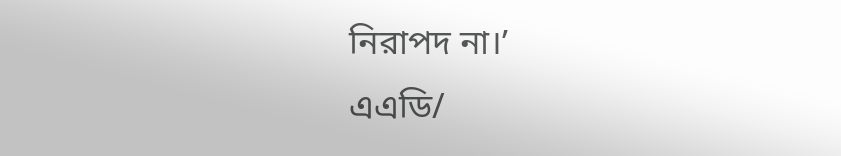নিরাপদ না।’
এএডি/